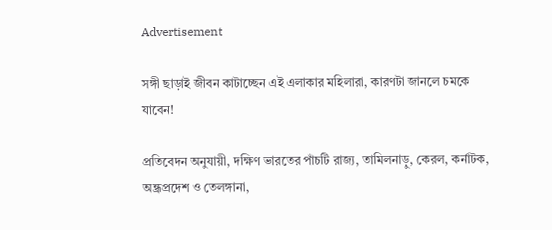Advertisement

সঙ্গী ছাড়াই জীবন কাটাচ্ছেন এই এলাকার মহিলারা, কারণটা জানলে চমকে যাবেন!

প্রতিবেদন অনুযায়ী, দক্ষিণ ভারতের পাঁচটি রাজ্য, তামিলনাড়ু, কেরল, কর্নাটক, অন্ধ্রপ্রদেশ ও তেলঙ্গানা,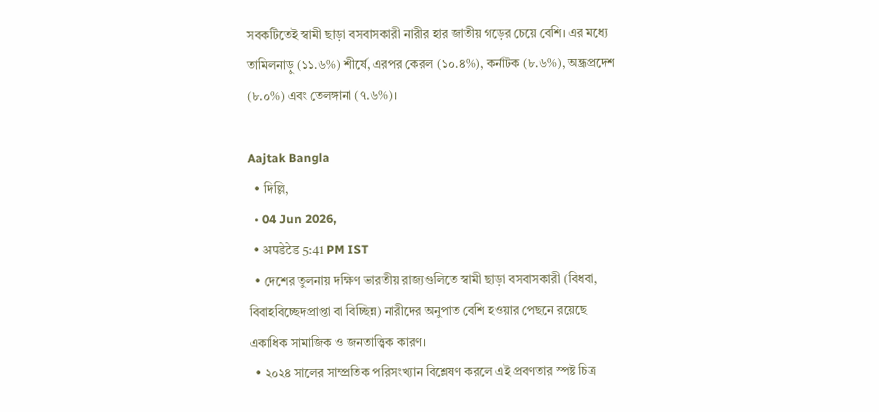সবকটিতেই স্বামী ছাড়া বসবাসকারী নারীর হার জাতীয় গড়ের চেয়ে বেশি। এর মধ্যে তামিলনাড়ু (১১.৬%) শীর্ষে, এরপর কেরল (১০.৪%), কর্নাটক (৮.৬%), অন্ধ্রপ্রদেশ (৮.০%) এবং তেলঙ্গানা (৭.৬%)।

Aajtak Bangla
  • দিল্লি,
  • 04 Jun 2026,
  • अपडेटेड 5:41 PM IST
  • দেশের তুলনায় দক্ষিণ ভারতীয় রাজ্যগুলিতে স্বামী ছাড়া বসবাসকারী (বিধবা, বিবাহবিচ্ছেদপ্রাপ্তা বা বিচ্ছিন্ন) নারীদের অনুপাত বেশি হওয়ার পেছনে রয়েছে একাধিক সামাজিক ও জনতাত্ত্বিক কারণ।
  • ২০২৪ সালের সাম্প্রতিক পরিসংখ্যান বিশ্লেষণ করলে এই প্রবণতার স্পষ্ট চিত্র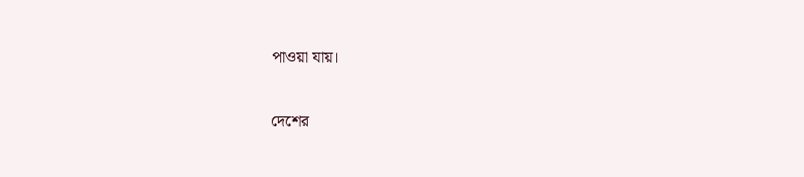পাওয়া যায়।

দেশের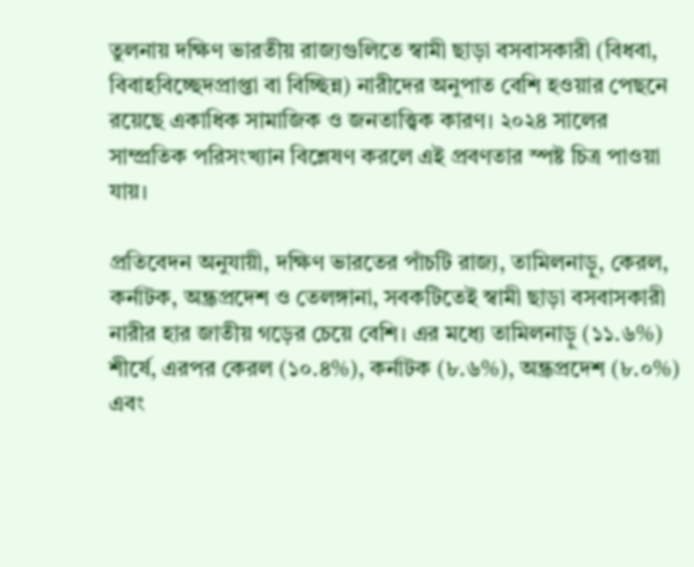তুলনায় দক্ষিণ ভারতীয় রাজ্যগুলিতে স্বামী ছাড়া বসবাসকারী (বিধবা, বিবাহবিচ্ছেদপ্রাপ্তা বা বিচ্ছিন্ন) নারীদের অনুপাত বেশি হওয়ার পেছনে রয়েছে একাধিক সামাজিক ও জনতাত্ত্বিক কারণ। ২০২৪ সালের সাম্প্রতিক পরিসংখ্যান বিশ্লেষণ করলে এই প্রবণতার স্পষ্ট চিত্র পাওয়া যায়।

প্রতিবেদন অনুযায়ী, দক্ষিণ ভারতের পাঁচটি রাজ্য, তামিলনাড়ু, কেরল, কর্নাটক, অন্ধ্রপ্রদেশ ও তেলঙ্গানা, সবকটিতেই স্বামী ছাড়া বসবাসকারী নারীর হার জাতীয় গড়ের চেয়ে বেশি। এর মধ্যে তামিলনাড়ু (১১.৬%) শীর্ষে, এরপর কেরল (১০.৪%), কর্নাটক (৮.৬%), অন্ধ্রপ্রদেশ (৮.০%) এবং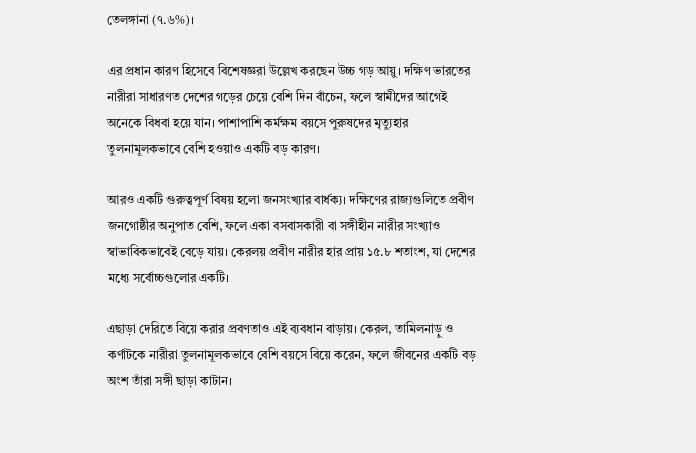তেলঙ্গানা (৭.৬%)।

এর প্রধান কারণ হিসেবে বিশেষজ্ঞরা উল্লেখ করছেন উচ্চ গড় আয়ু। দক্ষিণ ভারতের নারীরা সাধারণত দেশের গড়ের চেয়ে বেশি দিন বাঁচেন, ফলে স্বামীদের আগেই অনেকে বিধবা হয়ে যান। পাশাপাশি কর্মক্ষম বয়সে পুরুষদের মৃত্যুহার তুলনামূলকভাবে বেশি হওয়াও একটি বড় কারণ।

আরও একটি গুরুত্বপূর্ণ বিষয় হলো জনসংখ্যার বার্ধক্য। দক্ষিণের রাজ্যগুলিতে প্রবীণ জনগোষ্ঠীর অনুপাত বেশি, ফলে একা বসবাসকারী বা সঙ্গীহীন নারীর সংখ্যাও স্বাভাবিকভাবেই বেড়ে যায়। কেরলয় প্রবীণ নারীর হার প্রায় ১৫.৮ শতাংশ, যা দেশের মধ্যে সর্বোচ্চগুলোর একটি।

এছাড়া দেরিতে বিয়ে করার প্রবণতাও এই ব্যবধান বাড়ায়। কেরল, তামিলনাড়ু ও কর্ণাটকে নারীরা তুলনামূলকভাবে বেশি বয়সে বিয়ে করেন, ফলে জীবনের একটি বড় অংশ তাঁরা সঙ্গী ছাড়া কাটান।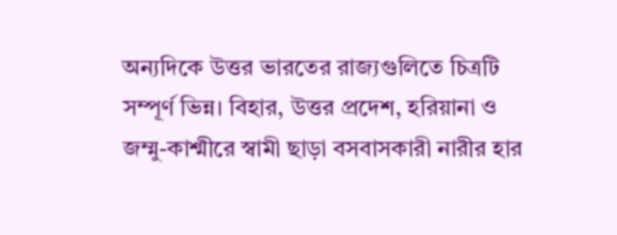অন্যদিকে উত্তর ভারতের রাজ্যগুলিতে চিত্রটি সম্পূর্ণ ভিন্ন। বিহার, উত্তর প্রদেশ, হরিয়ানা ও জম্মু-কাশ্মীরে স্বামী ছাড়া বসবাসকারী নারীর হার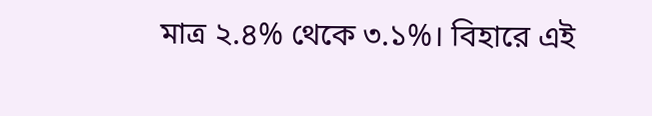মাত্র ২.৪% থেকে ৩.১%। বিহারে এই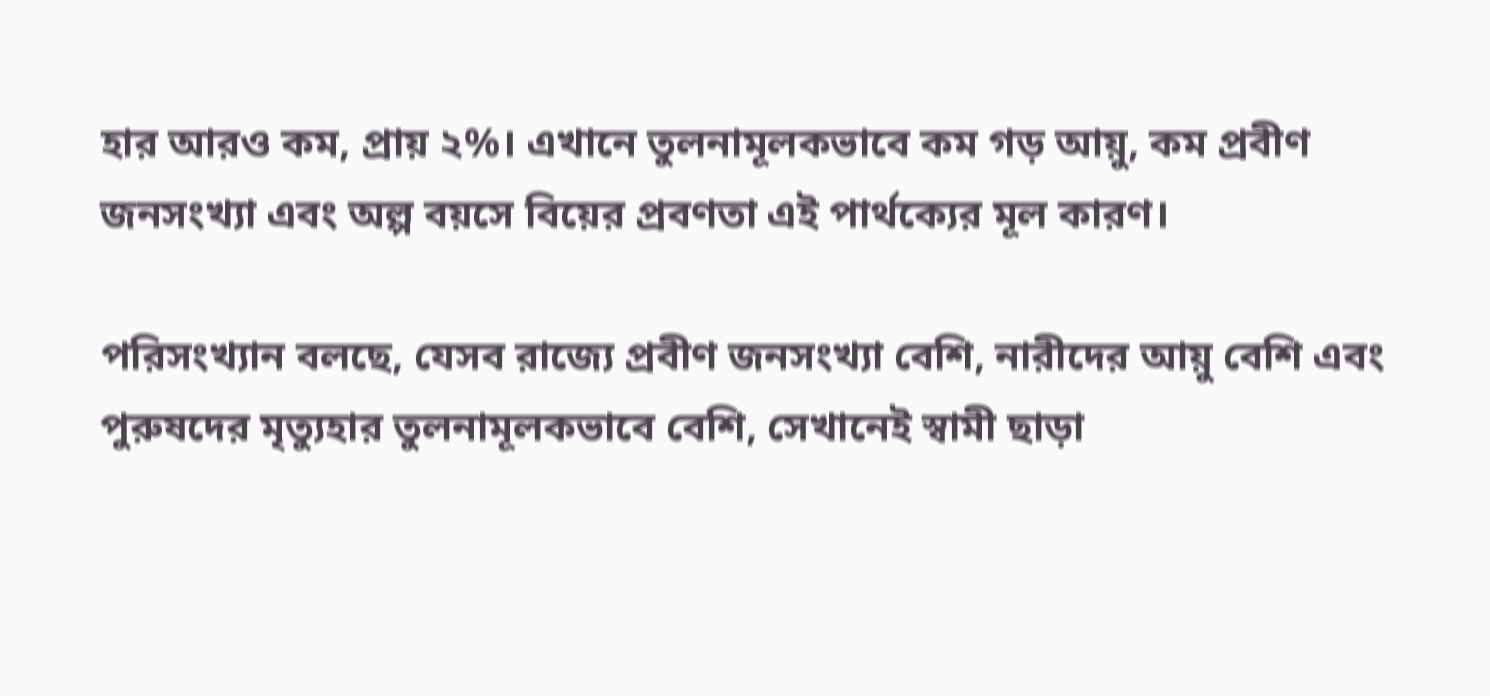হার আরও কম, প্রায় ২%। এখানে তুলনামূলকভাবে কম গড় আয়ু, কম প্রবীণ জনসংখ্যা এবং অল্প বয়সে বিয়ের প্রবণতা এই পার্থক্যের মূল কারণ।

পরিসংখ্যান বলছে, যেসব রাজ্যে প্রবীণ জনসংখ্যা বেশি, নারীদের আয়ু বেশি এবং পুরুষদের মৃত্যুহার তুলনামূলকভাবে বেশি, সেখানেই স্বামী ছাড়া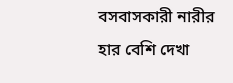বসবাসকারী নারীর হার বেশি দেখা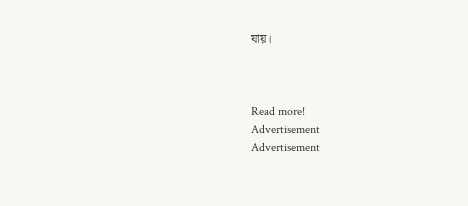যায়।



Read more!
Advertisement
Advertisement